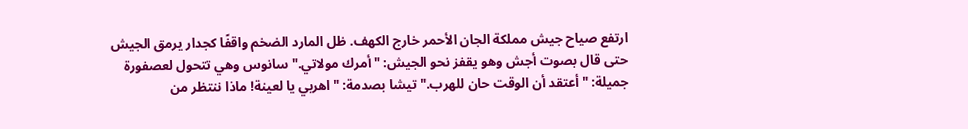ارتفع صياح جيش مملكة الجان الأحمر خارج الكهف. ظل المارد الضخم واقفًا كجدار يرمق الجيش حتى قال بصوت أجش وهو يقفز نحو الجيش: "أمرك مولاتي." سانوس وهي تتحول لعصفورة جميلة: "أعتقد أن الوقت حان للهرب." تيشا بصدمة: "اهربي يا لعينة! ماذا ننتظر من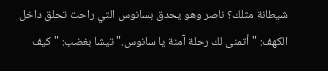شيطانة مثلك؟ ناصر وهو يحدق بسانوس التي راحت تحلق داخل الكهف: "أتمنى لك رحلة آمنة يا سانوس." تيشا بغضب: "كيف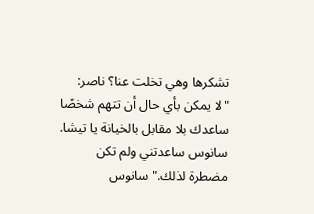تشكرها وهي تخلت عنا؟ ناصر:
"لا يمكن بأي حال أن تتهم شخصًا ساعدك بلا مقابل بالخيانة يا تيشا. سانوس ساعدتني ولم تكن مضطرة لذلك." سانوس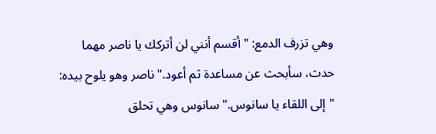وهي تزرف الدمع: "أقسم أنني لن أتركك يا ناصر مهما حدث، سأبحث عن مساعدة ثم أعود." ناصر وهو يلوح بيده: "إلى اللقاء يا سانوس." سانوس وهي تحلق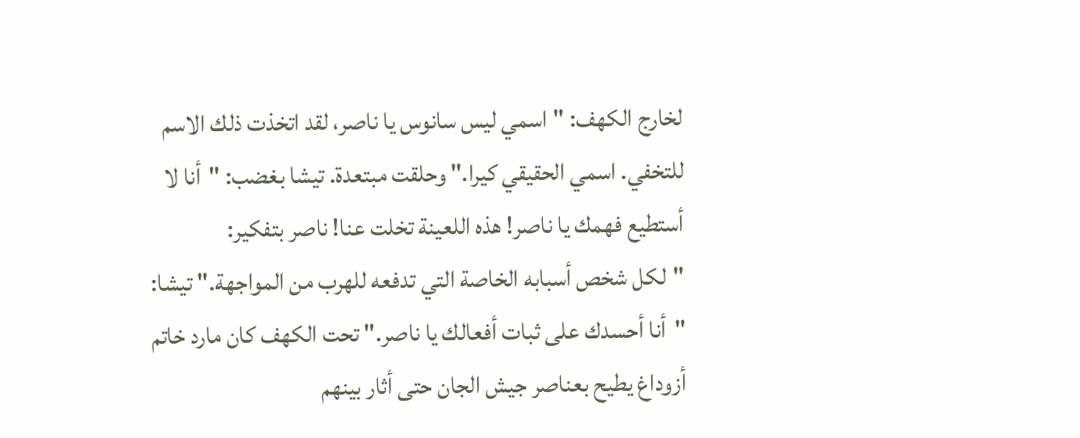لخارج الكهف: "اسمي ليس سانوس يا ناصر، لقد اتخذت ذلك الاسم للتخفي. اسمي الحقيقي كيرا." وحلقت مبتعدة. تيشا بغضب: "أنا لا أستطيع فهمك يا ناصر! هذه اللعينة تخلت عنا! ناصر بتفكير:
"لكل شخص أسبابه الخاصة التي تدفعه للهرب من المواجهة." تيشا: "أنا أحسدك على ثبات أفعالك يا ناصر." تحت الكهف كان مارد خاتم أزوداغ يطيح بعناصر جيش الجان حتى أثار بينهم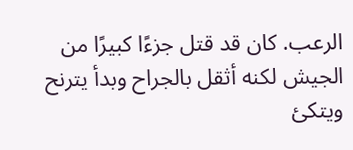الرعب. كان قد قتل جزءًا كبيرًا من الجيش لكنه أثقل بالجراح وبدأ يترنح ويتكئ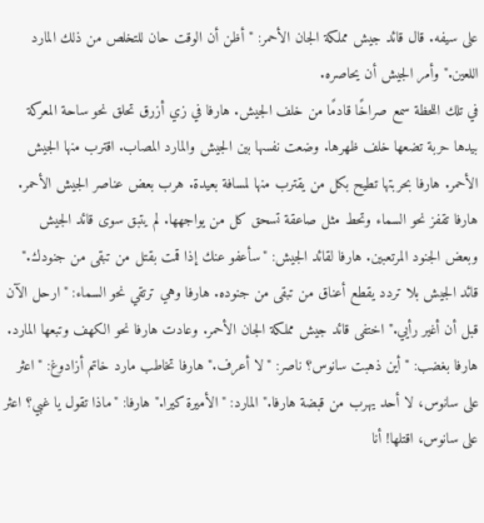على سيفه. قال قائد جيش مملكة الجان الأحمر: "أظن أن الوقت حان للتخلص من ذلك المارد اللعين." وأمر الجيش أن يحاصره.
في تلك اللحظة سمع صراخًا قادمًا من خلف الجيش. هارفا في زي أزرق تحلق نحو ساحة المعركة بيدها حربة تضعها خلف ظهرها. وضعت نفسها بين الجيش والمارد المصاب. اقترب منها الجيش الأحمر. هارفا بحربتها تطيح بكل من يقترب منها لمسافة بعيدة. هرب بعض عناصر الجيش الأحمر. هارفا تقفز نحو السماء وتحط مثل صاعقة تسحق كل من يواجهها. لم يتبق سوى قائد الجيش وبعض الجنود المرتعبين. هارفا لقائد الجيش: "سأعفو عنك إذا قمت بقتل من تبقى من جنودك."
قائد الجيش بلا تردد يقطع أعناق من تبقى من جنوده. هارفا وهي ترتقي نحو السماء: "ارحل الآن قبل أن أغير رأيي." اختفى قائد جيش مملكة الجان الأحمر. وعادت هارفا نحو الكهف وتبعها المارد. هارفا بغضب: "أين ذهبت سانوس؟ ناصر: "لا أعرف." هارفا تخاطب مارد خاتم أزادوغ: "اعثر على سانوس، لا أحد يهرب من قبضة هارفا." المارد: "الأميرة كيرا." هارفا: "ماذا تقول يا غبي؟ اعثر على سانوس، اقتلها! أنا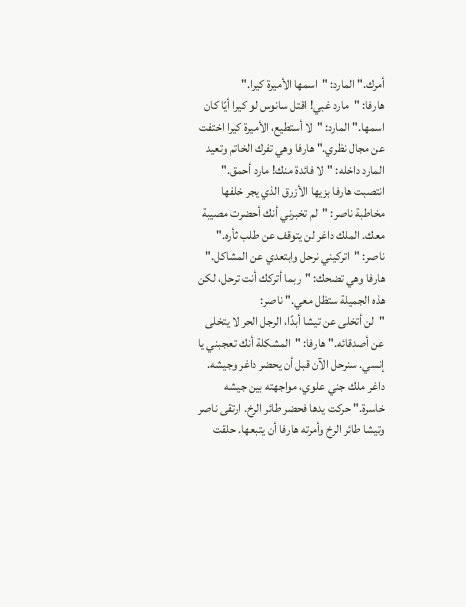أمرك." المارد: "اسمها الأميرة كيرا."
هارفا: "مارد غبي! اقتل سانوس لو كيرا أيًا كان اسمها." المارد: "لا أستطيع، الأميرة كيرا اختفت عن مجال نظري." هارفا وهي تفرك الخاتم وتعيد المارد داخله: "لا فائدة منك! مارد أحمق." انتصبت هارفا بزيها الأزرق الذي يجر خلفها مخاطبة ناصر: "لم تخبرني أنك أحضرت مصيبة معك. الملك داغر لن يتوقف عن طلب ثأره." ناصر: "اتركيني نرحل وابتعدي عن المشاكل." هارفا وهي تضحك: "ربما أتركك أنت ترحل، لكن هذه الجميلة ستظل معي." ناصر:
"لن أتخلى عن تيشا أبدًا، الرجل الحر لا يتخلى عن أصدقائه." هارفا: "المشكلة أنك تعجبني يا إنسي. سنرحل الآن قبل أن يحضر داغر وجيشه. داغر ملك جني علوي، مواجهته بين جيشه خاسرة." حركت يدها فحضر طائر الرخ. ارتقى ناصر وتيشا طائر الرخ وأمرته هارفا أن يتبعها. حلقت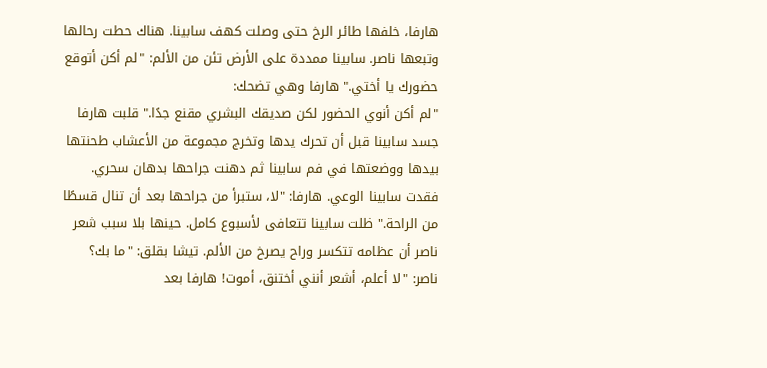هارفا، خلفها طائر الرخ حتى وصلت كهف سابينا. هناك حطت رحالها وتبعها ناصر. سابينا ممددة على الأرض تئن من الألم: "لم أكن أتوقع حضورك يا أختي." هارفا وهي تضحك:
"لم أكن أنوي الحضور لكن صديقك البشري مقنع جدًا." قلبت هارفا جسد سابينا قبل أن تحرك يدها وتخرج مجموعة من الأعشاب طحنتها بيدها ووضعتها في فم سابينا ثم دهنت جراحها بدهان سحري. فقدت سابينا الوعي. هارفا: "لا، ستبرأ من جراحها بعد أن تنال قسطًا من الراحة." ظلت سابينا تتعافى لأسبوع كامل. حينها بلا سبب شعر ناصر أن عظامه تتكسر وراح يصرخ من الألم. تيشا بقلق: "ما بك؟ ناصر: "لا أعلم، أشعر أنني أختنق، أموت! هارفا بعد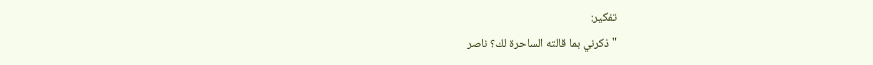تفكير:
"ذكرني بما قالته الساحرة لك؟ ناصر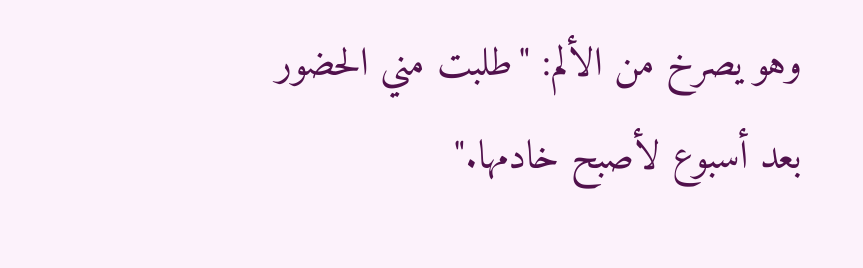وهو يصرخ من الألم: "طلبت مني الحضور بعد أسبوع لأصبح خادمها."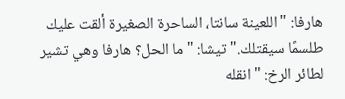هارفا: "اللعينة سانتا، الساحرة الصغيرة ألقت عليك طلسمًا سيقتلك." تيشا: "ما الحل؟ هارفا وهي تشير لطائر الرخ: "انقله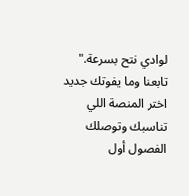لوادي نتح بسرعة."
تابعنا وما يفوتك جديد
اختر المنصة اللي تناسبك وتوصلك الفصول أول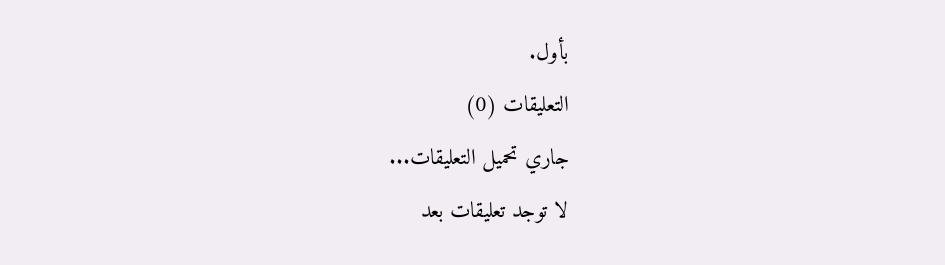بأول.
التعليقات (0)
جاري تحميل التعليقات...
لا توجد تعليقات بعد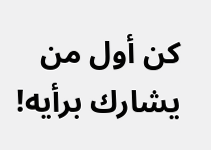كن أول من يشارك برأيه!